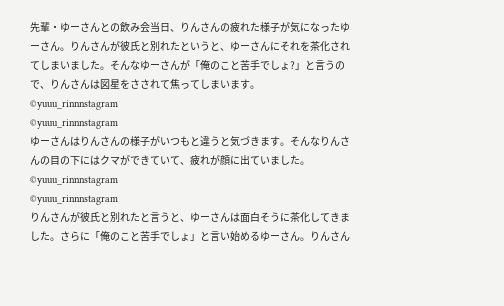先輩・ゆーさんとの飲み会当日、りんさんの疲れた様子が気になったゆーさん。りんさんが彼氏と別れたというと、ゆーさんにそれを茶化されてしまいました。そんなゆーさんが「俺のこと苦手でしょ?」と言うので、りんさんは図星をさされて焦ってしまいます。
©yuuu_rinnnstagram
©yuuu_rinnnstagram
ゆーさんはりんさんの様子がいつもと違うと気づきます。そんなりんさんの目の下にはクマができていて、疲れが顔に出ていました。
©yuuu_rinnnstagram
©yuuu_rinnnstagram
りんさんが彼氏と別れたと言うと、ゆーさんは面白そうに茶化してきました。さらに「俺のこと苦手でしょ」と言い始めるゆーさん。りんさん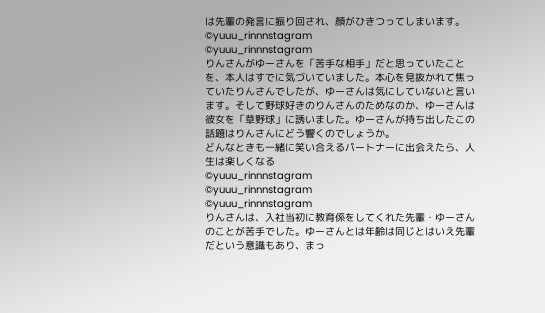は先輩の発言に振り回され、顔がひきつってしまいます。
©yuuu_rinnnstagram
©yuuu_rinnnstagram
りんさんがゆーさんを「苦手な相手」だと思っていたことを、本人はすでに気づいていました。本心を見抜かれて焦っていたりんさんでしたが、ゆーさんは気にしていないと言います。そして野球好きのりんさんのためなのか、ゆーさんは彼女を「草野球」に誘いました。ゆーさんが持ち出したこの話題はりんさんにどう響くのでしょうか。
どんなときも一緒に笑い合えるパートナーに出会えたら、人生は楽しくなる
©yuuu_rinnnstagram
©yuuu_rinnnstagram
©yuuu_rinnnstagram
りんさんは、入社当初に教育係をしてくれた先輩・ゆーさんのことが苦手でした。ゆーさんとは年齢は同じとはいえ先輩だという意識もあり、まっ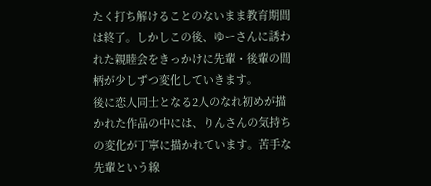たく打ち解けることのないまま教育期間は終了。しかしこの後、ゆーさんに誘われた親睦会をきっかけに先輩・後輩の間柄が少しずつ変化していきます。
後に恋人同士となる2人のなれ初めが描かれた作品の中には、りんさんの気持ちの変化が丁寧に描かれています。苦手な先輩という線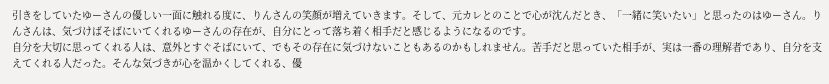引きをしていたゆーさんの優しい一面に触れる度に、りんさんの笑顔が増えていきます。そして、元カレとのことで心が沈んだとき、「一緒に笑いたい」と思ったのはゆーさん。りんさんは、気づけばそばにいてくれるゆーさんの存在が、自分にとって落ち着く相手だと感じるようになるのです。
自分を大切に思ってくれる人は、意外とすぐそばにいて、でもその存在に気づけないこともあるのかもしれません。苦手だと思っていた相手が、実は一番の理解者であり、自分を支えてくれる人だった。そんな気づきが心を温かくしてくれる、優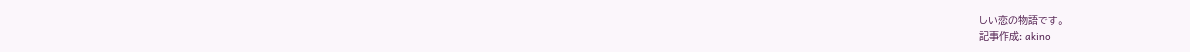しい恋の物語です。
記事作成: akino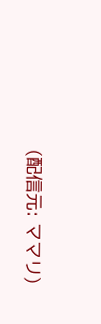(配信元: ママリ)